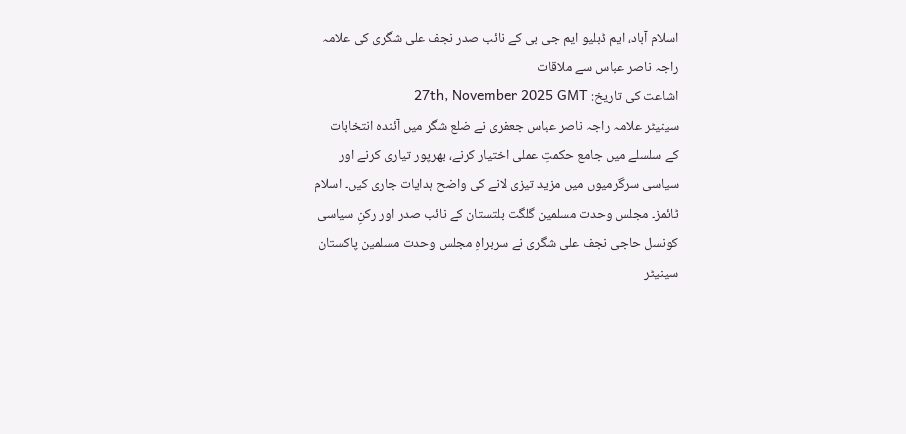اسلام آباد، ایم ڈبلیو ایم جی بی کے نائب صدر نجف علی شگری کی علامہ راجہ ناصر عباس سے ملاقات
اشاعت کی تاریخ: 27th, November 2025 GMT
سینیٹر علامہ راجہ ناصر عباس جعفری نے ضلع شگر میں آئندہ انتخابات کے سلسلے میں جامع حکمتِ عملی اختیار کرنے، بھرپور تیاری کرنے اور سیاسی سرگرمیوں میں مزید تیزی لانے کی واضح ہدایات جاری کیں۔ اسلام ٹائمز۔ مجلس وحدت مسلمین گلگت بلتستان کے نائب صدر اور رکنِ سیاسی کونسل حاجی نجف علی شگری نے سربراہِ مجلس وحدت مسلمین پاکستان سینیٹر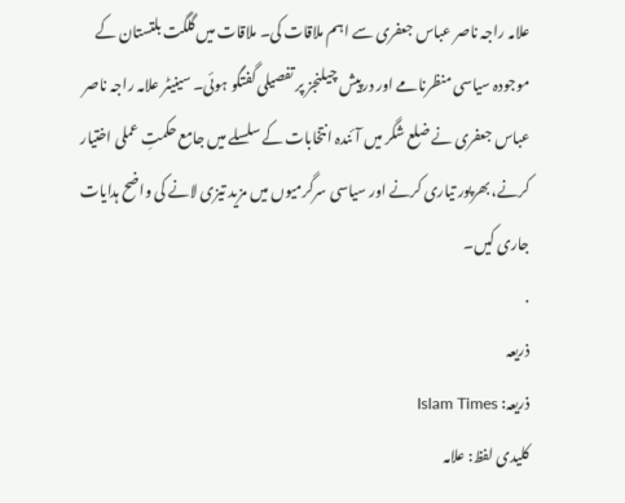علامہ راجہ ناصر عباس جعفری سے اہم ملاقات کی۔ ملاقات میں گلگت بلتستان کے موجودہ سیاسی منظرنامے اور درپیش چیلنجز پر تفصیلی گفتگو ہوئی۔ سینیٹر علامہ راجہ ناصر عباس جعفری نے ضلع شگر میں آئندہ انتخابات کے سلسلے میں جامع حکمتِ عملی اختیار کرنے، بھرپور تیاری کرنے اور سیاسی سرگرمیوں میں مزید تیزی لانے کی واضح ہدایات جاری کیں۔
.
ذریعہ
ذریعہ: Islam Times
کلیدی لفظ: علامہ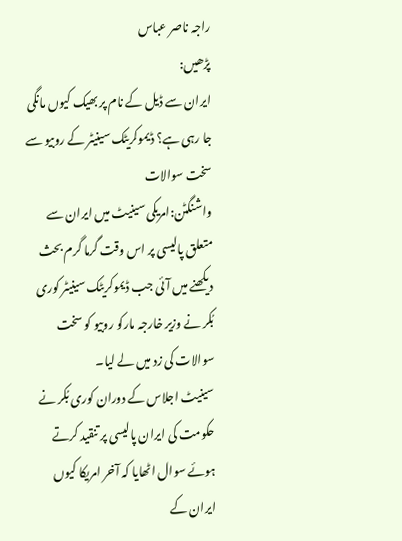راجہ ناصر عباس
پڑھیں:
ایران سے ڈیل کے نام پر بھیک کیوں مانگی جا رہی ہے؟ ڈیموکریٹک سینیٹر کے روبیو سے سخت سوالات
واشنگٹن:امریکی سینیٹ میں ایران سے متعلق پالیسی پر اس وقت گرما گرم بحث دیکھنے میں آئی جب ڈیموکریٹک سینیٹر کوری بُکر نے وزیر خارجہ مارکو روبیو کو سخت سوالات کی زد میں لے لیا۔
سینیٹ اجلاس کے دوران کوری بُکر نے حکومت کی ایران پالیسی پر تنقید کرتے ہوئے سوال اٹھایا کہ آخر امریکا کیوں ایران کے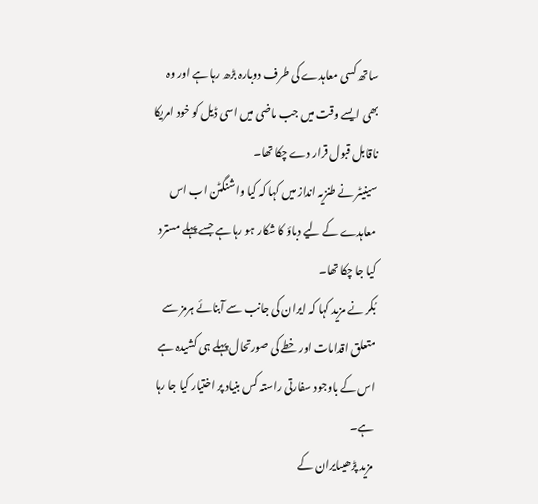ساتھ کسی معاہدے کی طرف دوبارہ بڑھ رہا ہے اور وہ بھی ایسے وقت میں جب ماضی میں اسی ڈیل کو خود امریکا ناقابل قبول قرار دے چکا تھا۔
سینیٹر نے طنزیہ انداز میں کہا کہ کیا واشنگٹن اب اس معاہدے کے لیے دباؤ کا شکار ہو رہا ہے جسے پہلے مسترد کیا جا چکا تھا۔
بُکر نے مزید کہا کہ ایران کی جانب سے آبنائے ہرمز سے متعلق اقدامات اور خطے کی صورتحال پہلے ہی کشیدہ ہے اس کے باوجود سفارتی راستہ کس بنیاد پر اختیار کیا جا رہا ہے۔
مزید پڑھیںایران کے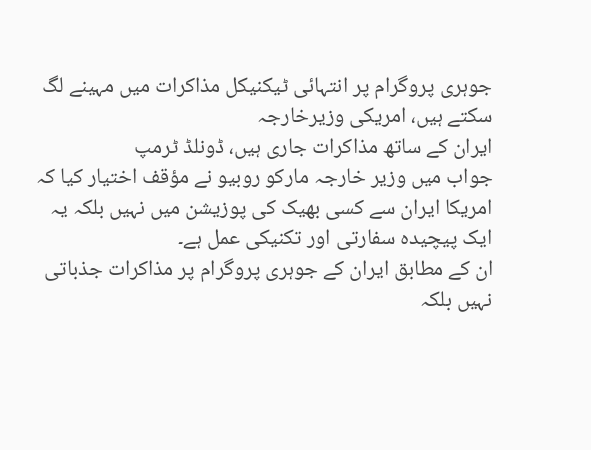جوہری پروگرام پر انتہائی ٹیکنیکل مذاکرات میں مہینے لگ سکتے ہیں، امریکی وزیرخارجہ
ایران کے ساتھ مذاکرات جاری ہیں، ڈونلڈ ٹرمپ
جواب میں وزیر خارجہ مارکو روبیو نے مؤقف اختیار کیا کہ امریکا ایران سے کسی بھیک کی پوزیشن میں نہیں بلکہ یہ ایک پیچیدہ سفارتی اور تکنیکی عمل ہے۔
ان کے مطابق ایران کے جوہری پروگرام پر مذاکرات جذباتی نہیں بلکہ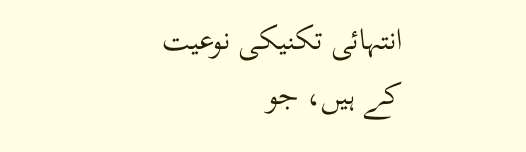انتہائی تکنیکی نوعیت کے ہیں، جو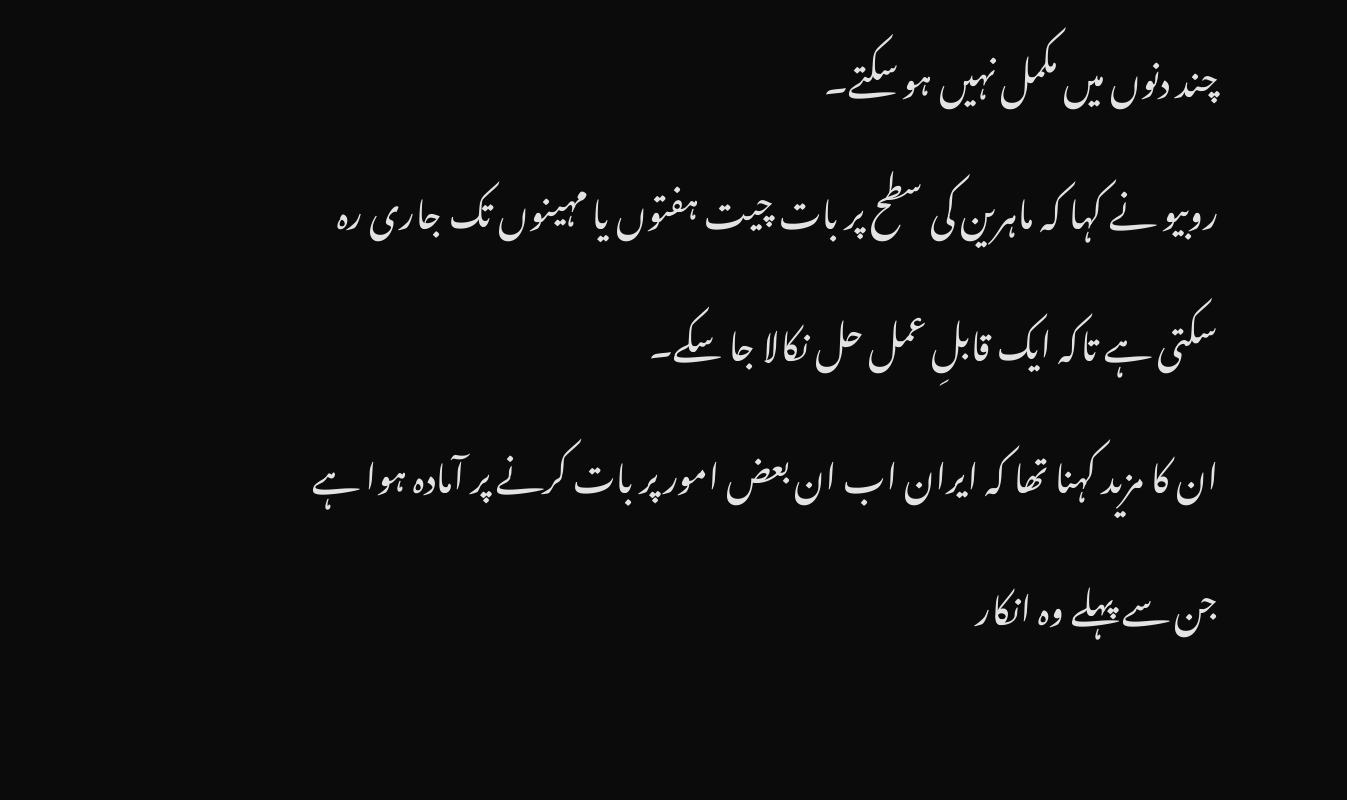چند دنوں میں مکمل نہیں ہو سکتے۔
روبیو نے کہا کہ ماہرین کی سطح پر بات چیت ہفتوں یا مہینوں تک جاری رہ سکتی ہے تاکہ ایک قابلِ عمل حل نکالا جا سکے۔
ان کا مزید کہنا تھا کہ ایران اب ان بعض امور پر بات کرنے پر آمادہ ہوا ہے جن سے پہلے وہ انکار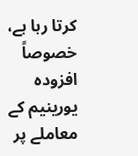کرتا رہا ہے، خصوصاً افزودہ یورینیم کے معاملے پر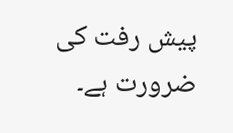پیش رفت کی ضرورت ہے۔